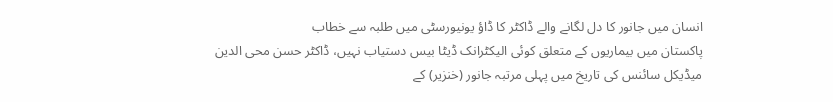انسان میں جانور کا دل لگانے والے ڈاکٹر کا ڈاؤ یونیورسٹی میں طلبہ سے خطاب
پاکستان میں بیماریوں کے متعلق کوئی الیکٹرانک ڈیٹا بیس دستیاب نہیں، ڈاکٹر حسن محی الدین
میڈیکل سائنس کی تاریخ میں پہلی مرتبہ جانور (خنزیر) کے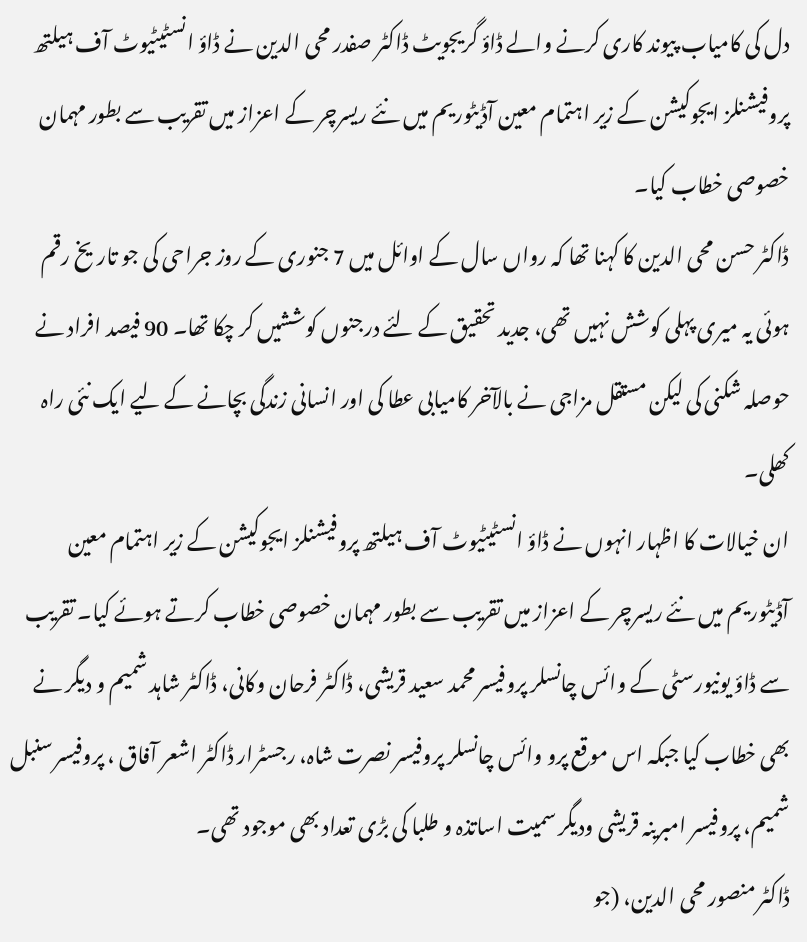دل کی کامیاب پیوند کاری کرنے والے ڈاؤ گریجویٹ ڈاکٹر صفدر محی الدین نے ڈاؤ انسٹیٹیوٹ آف ہیلتھ پروفیشنلز ایجوکیشن کے زیر اہتمام معین آڈیٹوریم میں نئے ریسرچر کے اعزاز میں تقریب سے بطور مہمان خصوصی خطاب کیا۔
ڈاکٹر حسن محی الدین کا کہنا تھا کہ رواں سال کے اوائل میں 7 جنوری کے روز جراحی کی جو تاریخ رقم ہوئی یہ میری پہلی کوشش نہیں تھی، جدید تحقیق کے لئے درجنوں کوششیں کر چکا تھا۔ 90 فیصد افراد نے حوصلہ شکنی کی لیکن مستقل مزاجی نے بالآخر کامیابی عطا کی اور انسانی زندگی بچانے کے لیے ایک نئی راہ کھلی۔
ان خیالات کا اظہار انہوں نے ڈاؤ انسٹیٹیوٹ آف ہیلتھ پروفیشنلز ایجوکیشن کے زیر اہتمام معین آڈیٹوریم میں نئے ریسرچر کے اعزاز میں تقریب سے بطور مہمان خصوصی خطاب کرتے ہوئے کیا۔ تقریب سے ڈاؤ یونیورسٹی کے وائس چانسلر پروفیسر محمد سعید قریشی، ڈاکٹر فرحان وکانی، ڈاکٹر شاہد شمیم و دیگر نے بھی خطاب کیا جبکہ اس موقع پرو وائس چانسلر پروفیسر نصرت شاہ، رجسٹرار ڈاکٹر اشعر آفاق ، پروفیسر سنبل شمیم، پروفیسر امبرینہ قریشی ودیگر سمیت اساتذہ و طلبا کی بڑی تعداد بھی موجود تھی۔
ڈاکٹر منصور محی الدین، (جو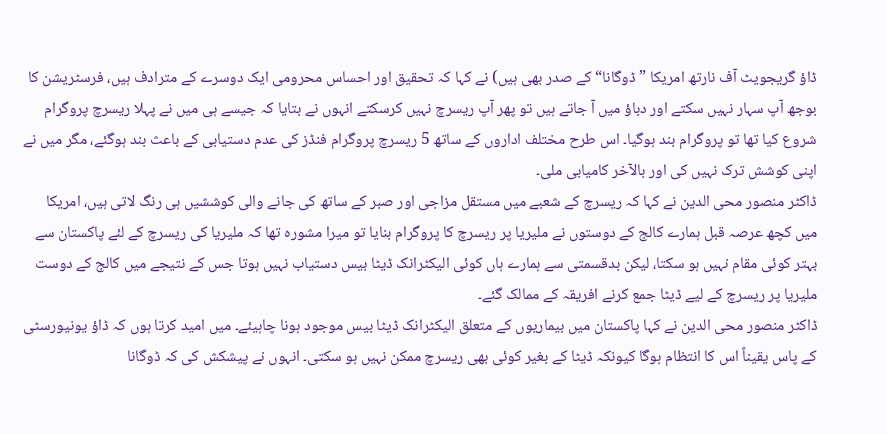ڈاؤ گریجویٹ آف نارتھ امریکا ”ڈوگانا“ کے صدر بھی ہیں) نے کہا کہ تحقیق اور احساس محرومی ایک دوسرے کے مترادف ہیں، فرسٹریشن کا بوجھ آپ سہار نہیں سکتے اور دباؤ میں آ جاتے ہیں تو پھر آپ ریسرچ نہیں کرسکتے انہوں نے بتایا کہ جیسے ہی میں نے پہلا ریسرچ پروگرام شروع کیا تھا تو پروگرام بند ہوگیا۔ اس طرح مختلف اداروں کے ساتھ 5 ریسرچ پروگرام فنڈز کی عدم دستیابی کے باعث بند ہوگئے، مگر میں نے اپنی کوشش ترک نہیں کی اور بالآخر کامیابی ملی۔
ڈاکٹر منصور محی الدین نے کہا کہ ریسرچ کے شعبے میں مستقل مزاجی اور صبر کے ساتھ کی جانے والی کوششیں ہی رنگ لاتی ہیں، امریکا میں کچھ عرصہ قبل ہمارے کالج کے دوستوں نے ملیریا پر ریسرچ کا پروگرام بنایا تو میرا مشورہ تھا کہ ملیریا کی ریسرچ کے لئے پاکستان سے بہتر کوئی مقام نہیں ہو سکتا، لیکن بدقسمتی سے ہمارے ہاں کوئی الیکٹرانک ڈیٹا بیس دستیاب نہیں ہوتا جس کے نتیجے میں کالج کے دوست ملیریا پر ریسرچ کے لیے ڈیٹا جمع کرنے افریقہ کے ممالک گئے۔
ڈاکٹر منصور محی الدین نے کہا پاکستان میں بیماریوں کے متعلق الیکٹرانک ڈیٹا بیس موجود ہونا چاہیئے۔ میں امید کرتا ہوں کہ ڈاؤ یونیورسٹی کے پاس یقیناً اس کا انتظام ہوگا کیونکہ ڈیٹا کے بغیر کوئی بھی ریسرچ ممکن نہیں ہو سکتی۔ انہوں نے پیشکش کی کہ ڈوگانا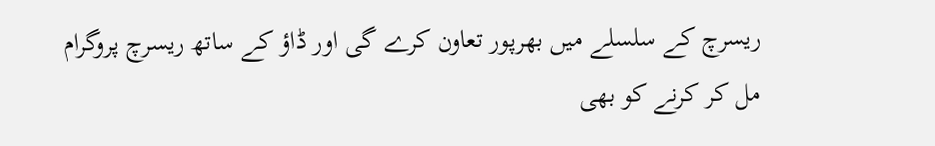ریسرچ کے سلسلے میں بھرپور تعاون کرے گی اور ڈاؤ کے ساتھ ریسرچ پروگرام مل کر کرنے کو بھی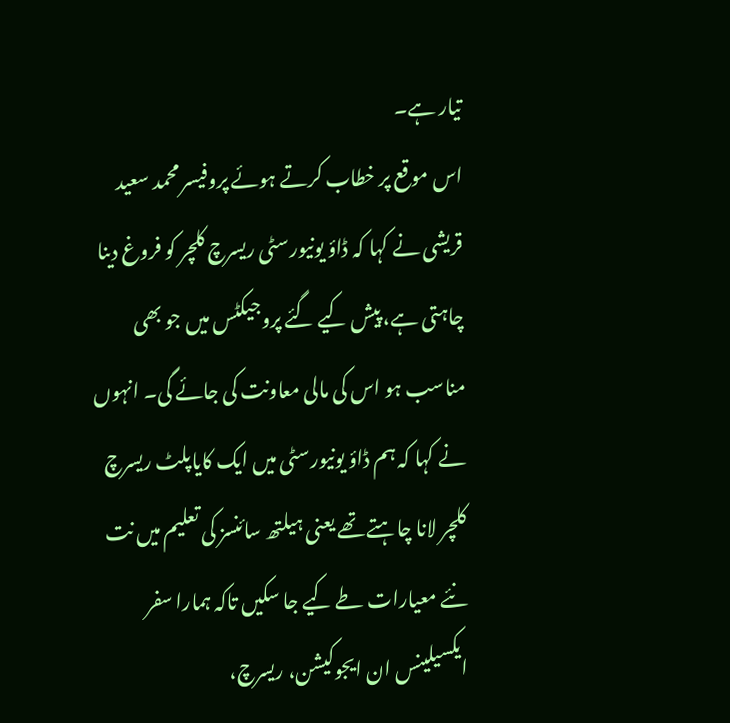تیار ہے۔
اس موقع پر خطاب کرتے ہوئے پروفیسر محمد سعید قریشی نے کہا کہ ڈاؤ یونیورسٹی ریسرچ کلچر کو فروغ دینا چاہتی ہے، پیش کیے گئے پروجیکٹس میں جو بھی مناسب ہو اس کی مالی معاونت کی جائے گی۔ انہوں نے کہا کہ ہم ڈاؤ یونیورسٹی میں ایک کایاپلٹ ریسرچ کلچر لانا چاہتے تھے یعنی ہیلتھ سائنسز کی تعلیم میں نت نئے معیارات طے کیے جا سکیں تاکہ ہمارا سفر ایکسیلینس ان ایجوکیشن، ریسرچ،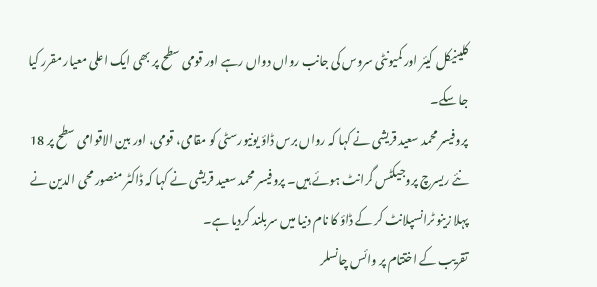کلینیکل کیئر اور کمیونٹی سروس کی جانب رواں دواں رہے اور قومی سطح پر بھی ایک اعلی معیار مقرر کیا جا سکے۔
پروفیسر محمد سعید قریشی نے کہا کہ رواں برس ڈاؤ یونیورسٹی کو مقامی، قومی، اور بین الاقوامی سطح پر 18 نئے ریسرچ پروجیکٹس گرانٹ ہوئے ہیں۔ پروفیسر محمد سعید قریشی نے کہا کہ ڈاکٹر منصور محی الدین نے پہلا زینو ٹرانسپلانٹ کر کے ڈاؤ کا نام دنیا میں سربلند کردیا ہے۔
تقریب کے اختتام پر وائس چانسلر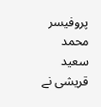پروفیسر محمد سعید قریشی نے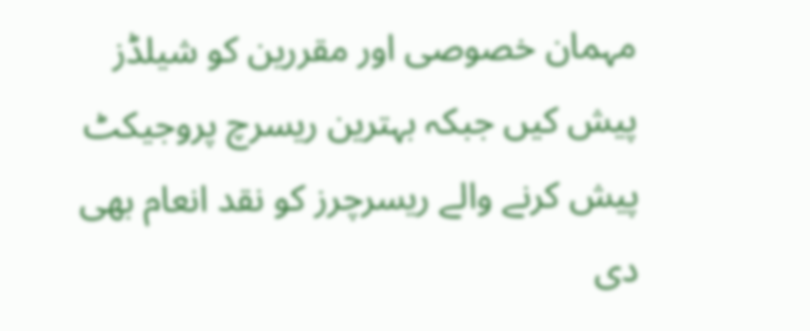مہمان خصوصی اور مقررین کو شیلڈز پیش کیں جبکہ بہترین ریسرچ پروجیکٹ پیش کرنے والے ریسرچرز کو نقد انعام بھی دی